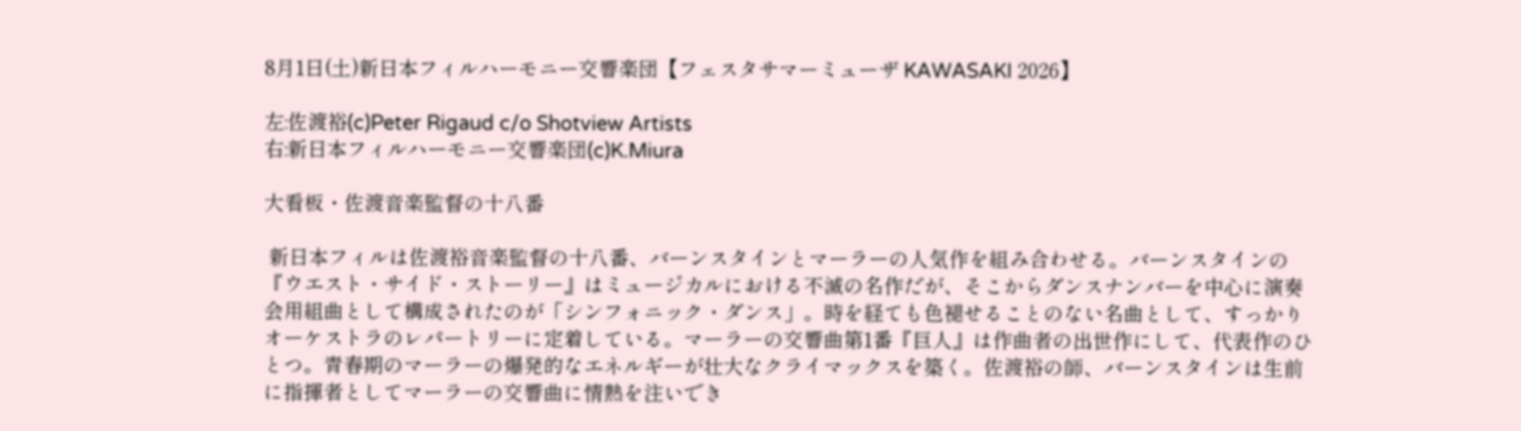8月1日(土)新日本フィルハーモニー交響楽団【フェスタサマーミューザ KAWASAKI 2026】

左:佐渡裕(c)Peter Rigaud c/o Shotview Artists
右:新日本フィルハーモニー交響楽団(c)K.Miura

大看板・佐渡音楽監督の十八番

 新日本フィルは佐渡裕音楽監督の十八番、バーンスタインとマーラーの人気作を組み合わせる。バーンスタインの『ウエスト・サイド・ストーリー』はミュージカルにおける不滅の名作だが、そこからダンスナンバーを中心に演奏会用組曲として構成されたのが「シンフォニック・ダンス」。時を経ても色褪せることのない名曲として、すっかりオーケストラのレパートリーに定着している。マーラーの交響曲第1番『巨人』は作曲者の出世作にして、代表作のひとつ。青春期のマーラーの爆発的なエネルギーが壮大なクライマックスを築く。佐渡裕の師、バーンスタインは生前に指揮者としてマーラーの交響曲に情熱を注いでき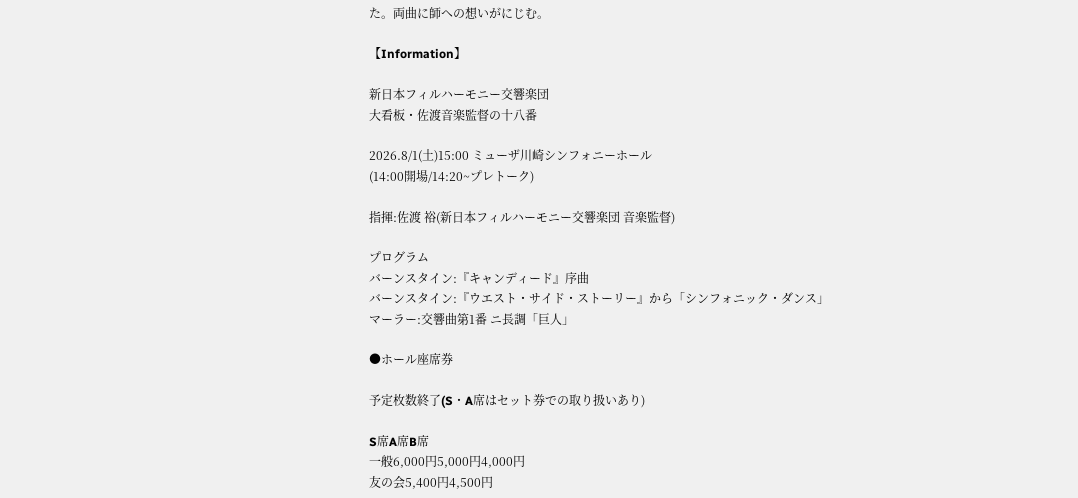た。両曲に師への想いがにじむ。

【Information】

新日本フィルハーモニー交響楽団
大看板・佐渡音楽監督の十八番

2026.8/1(土)15:00 ミューザ川崎シンフォニーホール
(14:00開場/14:20~プレトーク)

指揮:佐渡 裕(新日本フィルハーモニー交響楽団 音楽監督)

プログラム
バーンスタイン:『キャンディード』序曲
バーンスタイン:『ウエスト・サイド・ストーリー』から「シンフォニック・ダンス」
マーラー:交響曲第1番 ニ長調「巨人」

●ホール座席券

予定枚数終了(S・A席はセット券での取り扱いあり)

S席A席B席
一般6,000円5,000円4,000円
友の会5,400円4,500円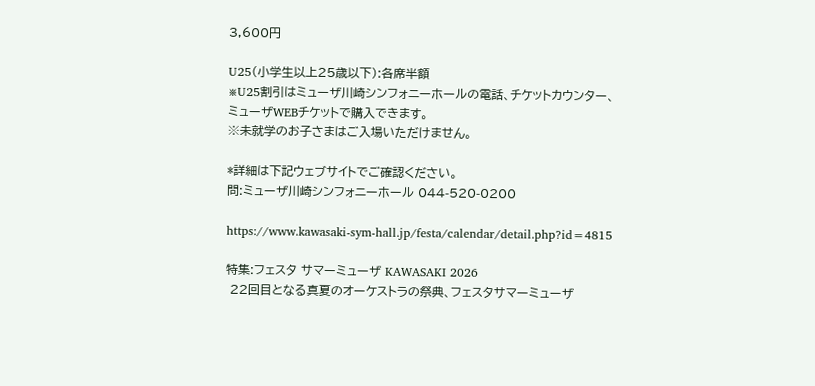3,600円

U25(小学生以上25歳以下):各席半額
※U25割引はミューザ川崎シンフォニーホールの電話、チケットカウンター、ミューザWEBチケットで購入できます。
※未就学のお子さまはご入場いただけません。

*詳細は下記ウェブサイトでご確認ください。
問:ミューザ川崎シンフォニーホール 044-520-0200

https://www.kawasaki-sym-hall.jp/festa/calendar/detail.php?id=4815

特集:フェスタ サマーミューザ KAWASAKI 2026
 22回目となる真夏のオーケストラの祭典、フェスタサマーミューザ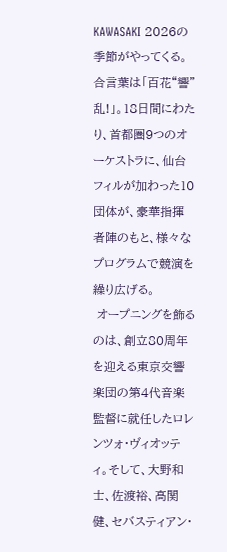KAWASAKI 2026の季節がやってくる。合言葉は「百花“響”乱!」。18日間にわたり、首都圏9つのオーケストラに、仙台フィルが加わった10団体が、豪華指揮者陣のもと、様々なプログラムで競演を繰り広げる。
 オープニングを飾るのは、創立80周年を迎える東京交響楽団の第4代音楽監督に就任したロレンツォ・ヴィオッティ。そして、大野和士、佐渡裕、高関健、セバスティアン・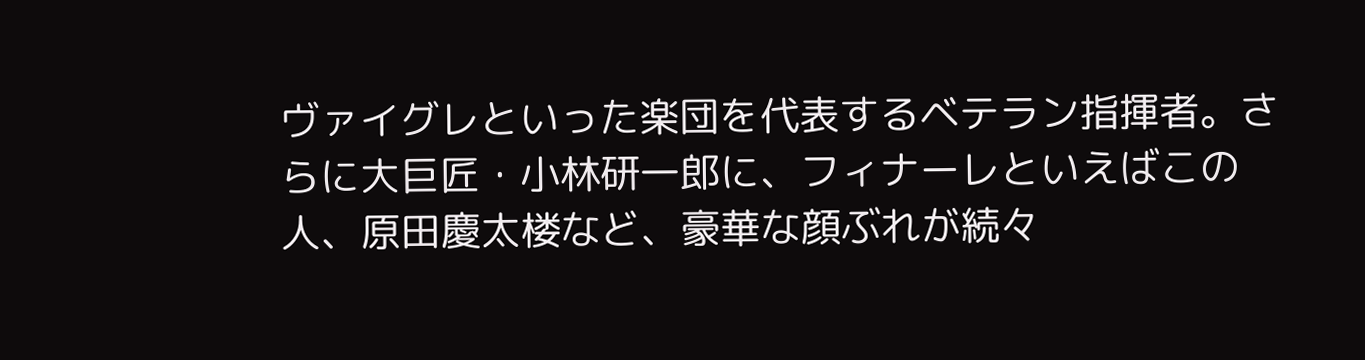ヴァイグレといった楽団を代表するベテラン指揮者。さらに大巨匠・小林研一郎に、フィナーレといえばこの人、原田慶太楼など、豪華な顔ぶれが続々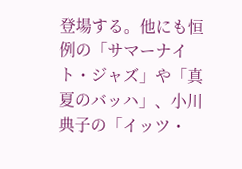登場する。他にも恒例の「サマーナイト・ジャズ」や「真夏のバッハ」、小川典子の「イッツ・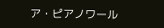ア・ピアノワール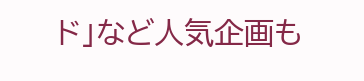ド」など人気企画も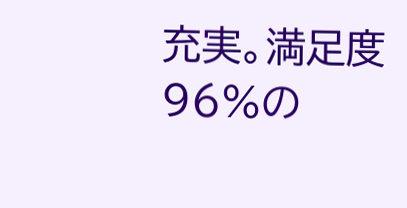充実。満足度96%の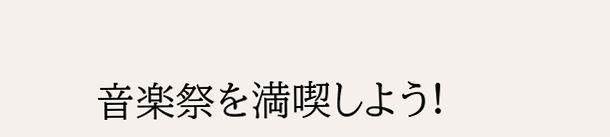音楽祭を満喫しよう!